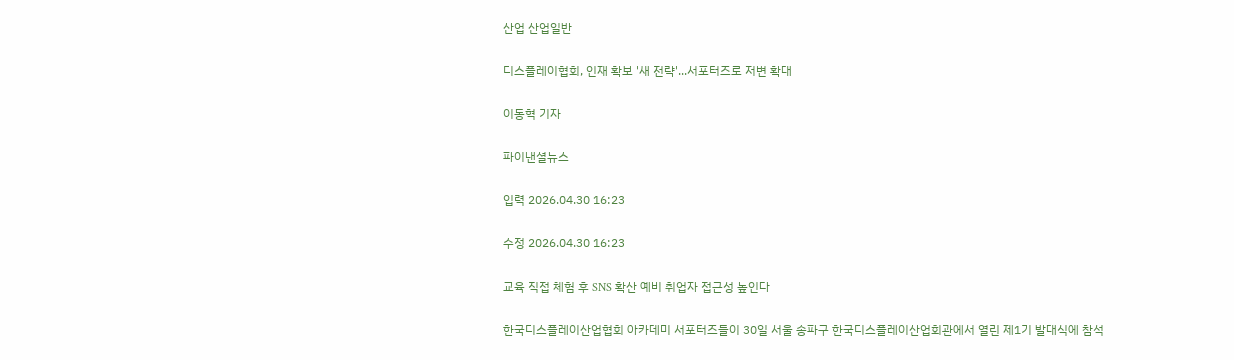산업 산업일반

디스플레이협회, 인재 확보 '새 전략'...서포터즈로 저변 확대

이동혁 기자

파이낸셜뉴스

입력 2026.04.30 16:23

수정 2026.04.30 16:23

교육 직접 체험 후 SNS 확산 예비 취업자 접근성 높인다

한국디스플레이산업협회 아카데미 서포터즈들이 30일 서울 송파구 한국디스플레이산업회관에서 열린 제1기 발대식에 참석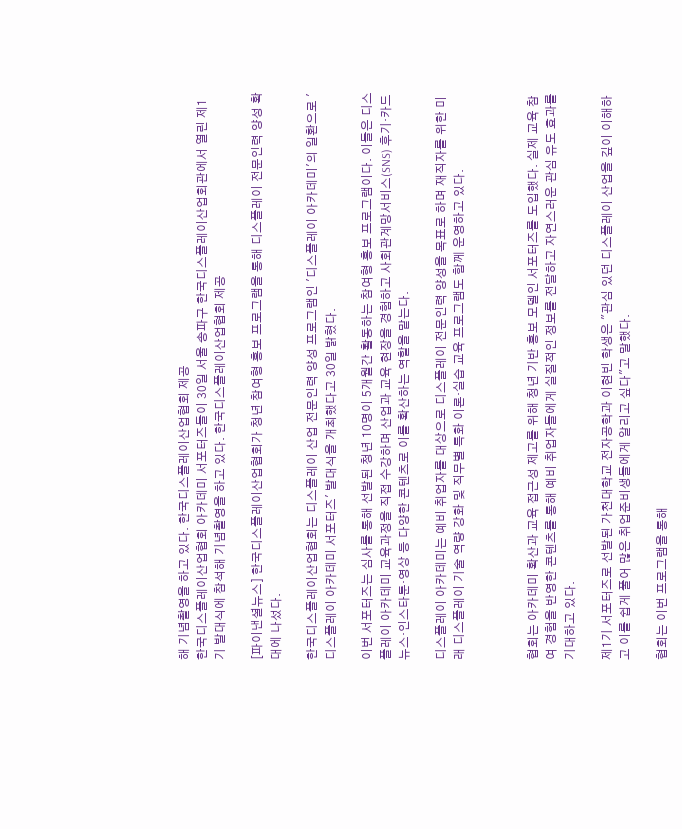해 기념촬영을 하고 있다. 한국디스플레이산업협회 제공
한국디스플레이산업협회 아카데미 서포터즈들이 30일 서울 송파구 한국디스플레이산업회관에서 열린 제1기 발대식에 참석해 기념촬영을 하고 있다. 한국디스플레이산업협회 제공

[파이낸셜뉴스] 한국디스플레이산업협회가 청년 참여형 홍보 프로그램을 통해 디스플레이 전문인력 양성 확대에 나섰다.

한국디스플레이산업협회는 디스플레이 산업 전문인력 양성 프로그램인 '디스플레이 아카데미'의 일환으로 '디스플레이 아카데미 서포터즈' 발대식을 개최했다고 30일 밝혔다.

이번 서포터즈는 심사를 통해 선발된 청년 10명이 5개월간 활동하는 참여형 홍보 프로그램이다. 이들은 디스플레이 아카데미 교육과정을 직접 수강하며 산업과 교육 현장을 경험하고 사회관계망서비스(SNS) 후기·카드뉴스·인스타툰·영상 등 다양한 콘텐츠로 이를 확산하는 역할을 맡는다.

디스플레이 아카데미는 예비 취업자를 대상으로 디스플레이 전문인력 양성을 목표로 하며 재직자를 위한 미래 디스플레이 기술 역량 강화 및 직무별 특화 이론·실습 교육 프로그램도 함께 운영하고 있다.



협회는 아카데미 확산과 교육 접근성 제고를 위해 청년 기반 홍보 모델인 서포터즈를 도입했다. 실제 교육 참여 경험을 반영한 콘텐츠를 통해 예비 취업자들에게 실질적인 정보를 전달하고 자연스러운 관심 유도 효과를 기대하고 있다.

제1기 서포터즈로 선발된 가천대학교 전자공학과 이현빈 학생은 "관심 있던 디스플레이 산업을 깊이 이해하고 이를 쉽게 풀어 많은 취업준비생들에게 알리고 싶다"고 말했다.

협회는 이번 프로그램을 통해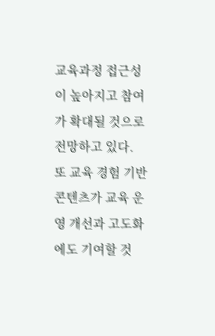교육과정 접근성이 높아지고 참여가 확대될 것으로 전망하고 있다.
또 교육 경험 기반 콘텐츠가 교육 운영 개선과 고도화에도 기여할 것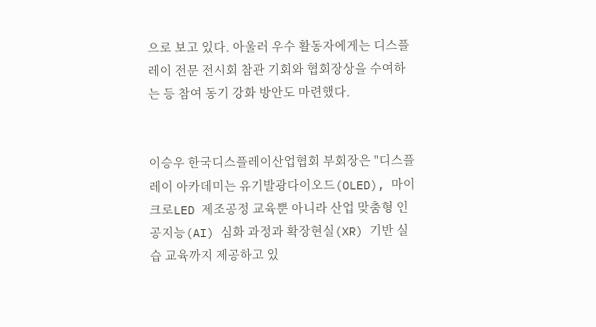으로 보고 있다. 아울러 우수 활동자에게는 디스플레이 전문 전시회 참관 기회와 협회장상을 수여하는 등 참여 동기 강화 방안도 마련했다.


이승우 한국디스플레이산업협회 부회장은 "디스플레이 아카데미는 유기발광다이오드(OLED), 마이크로LED 제조공정 교육뿐 아니라 산업 맞춤형 인공지능(AI) 심화 과정과 확장현실(XR) 기반 실습 교육까지 제공하고 있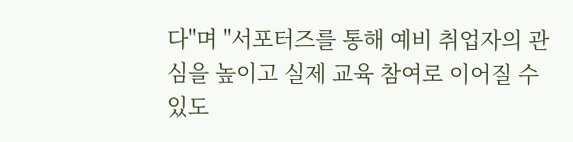다"며 "서포터즈를 통해 예비 취업자의 관심을 높이고 실제 교육 참여로 이어질 수 있도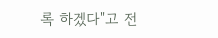록 하겠다"고 전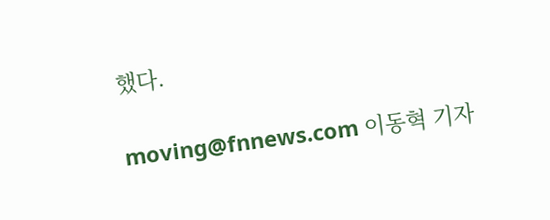했다.

moving@fnnews.com 이동혁 기자